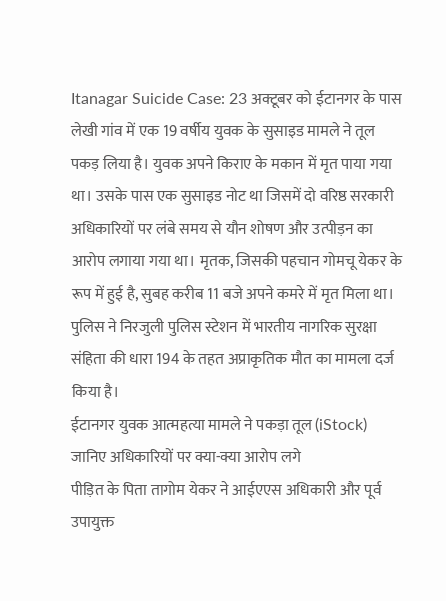Itanagar Suicide Case: 23 अक्टूबर को ईटानगर के पास लेखी गांव में एक 19 वर्षीय युवक के सुसाइड मामले ने तूल पकड़ लिया है। युवक अपने किराए के मकान में मृत पाया गया था। उसके पास एक सुसाइड नोट था जिसमें दो वरिष्ठ सरकारी अधिकारियों पर लंबे समय से यौन शोषण और उत्पीड़न का आरोप लगाया गया था। मृतक, जिसकी पहचान गोमचू येकर के रूप में हुई है, सुबह करीब 11 बजे अपने कमरे में मृत मिला था। पुलिस ने निरजुली पुलिस स्टेशन में भारतीय नागरिक सुरक्षा संहिता की धारा 194 के तहत अप्राकृतिक मौत का मामला दर्ज किया है।
ईटानगर युवक आत्महत्या मामले ने पकड़ा तूल (iStock)
जानिए अधिकारियों पर क्या-क्या आरोप लगे
पीड़ित के पिता तागोम येकर ने आईएएस अधिकारी और पूर्व उपायुक्त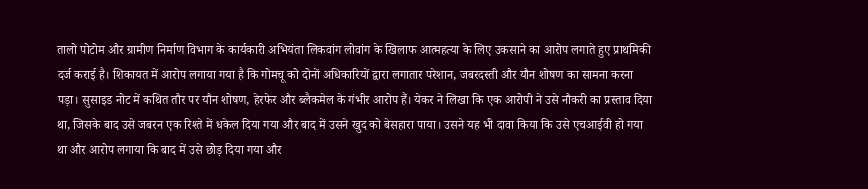तालो पोटोम और ग्रामीण निर्माण विभाग के कार्यकारी अभियंता लिकवांग लोवांग के खिलाफ आत्महत्या के लिए उकसाने का आरोप लगाते हुए प्राथमिकी दर्ज कराई है। शिकायत में आरोप लगाया गया है कि गोमचू को दोनों अधिकारियों द्वारा लगातार परेशान, जबरदस्ती और यौन शोषण का सामना करना पड़ा। सुसाइड नोट में कथित तौर पर यौन शोषण, हेरफेर और ब्लैकमेल के गंभीर आरोप हैं। येकर ने लिखा कि एक आरोपी ने उसे नौकरी का प्रस्ताव दिया था, जिसके बाद उसे जबरन एक रिश्ते में धकेल दिया गया और बाद में उसने खुद को बेसहारा पाया। उसने यह भी दावा किया कि उसे एचआईवी हो गया था और आरोप लगाया कि बाद में उसे छोड़ दिया गया और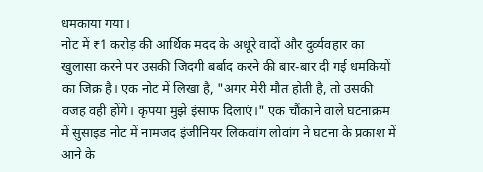धमकाया गया।
नोट में ₹1 करोड़ की आर्थिक मदद के अधूरे वादों और दुर्व्यवहार का खुलासा करने पर उसकी जिदगी बर्बाद करने की बार-बार दी गई धमकियों का जिक्र है। एक नोट में लिखा है, "अगर मेरी मौत होती है, तो उसकी वजह वही होंगे। कृपया मुझे इंसाफ दिलाएं।" एक चौंकाने वाले घटनाक्रम में सुसाइड नोट में नामजद इंजीनियर लिकवांग लोवांग ने घटना के प्रकाश में आने के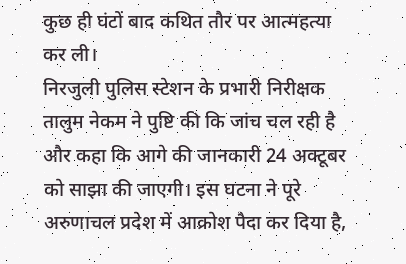कुछ ही घंटों बाद कथित तौर पर आत्महत्या कर ली।
निरजुली पुलिस स्टेशन के प्रभारी निरीक्षक तालुम नेकम ने पुष्टि की कि जांच चल रही है और कहा कि आगे की जानकारी 24 अक्टूबर को साझा की जाएगी। इस घटना ने पूरे अरुणाचल प्रदेश में आक्रोश पैदा कर दिया है,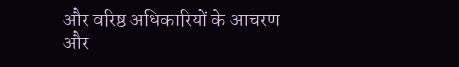और वरिष्ठ अधिकारियों के आचरण और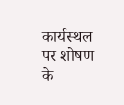कार्यस्थल पर शोषण के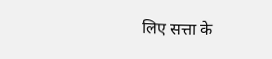लिए सत्ता के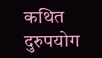कथित दुरुपयोग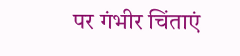पर गंभीर चिंताएं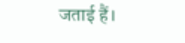जताई हैं।